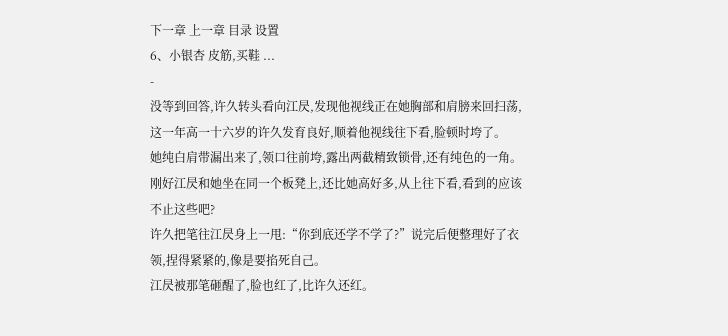下一章 上一章 目录 设置
6、小银杏 皮筋,买鞋 ...
-
没等到回答,许久转头看向江昃,发现他视线正在她胸部和肩膀来回扫荡,这一年高一十六岁的许久发育良好,顺着他视线往下看,脸顿时垮了。
她纯白肩带漏出来了,领口往前垮,露出两截精致锁骨,还有纯色的一角。
刚好江昃和她坐在同一个板凳上,还比她高好多,从上往下看,看到的应该不止这些吧?
许久把笔往江昃身上一甩:“你到底还学不学了?”说完后便整理好了衣领,捏得紧紧的,像是要掐死自己。
江昃被那笔砸醒了,脸也红了,比许久还红。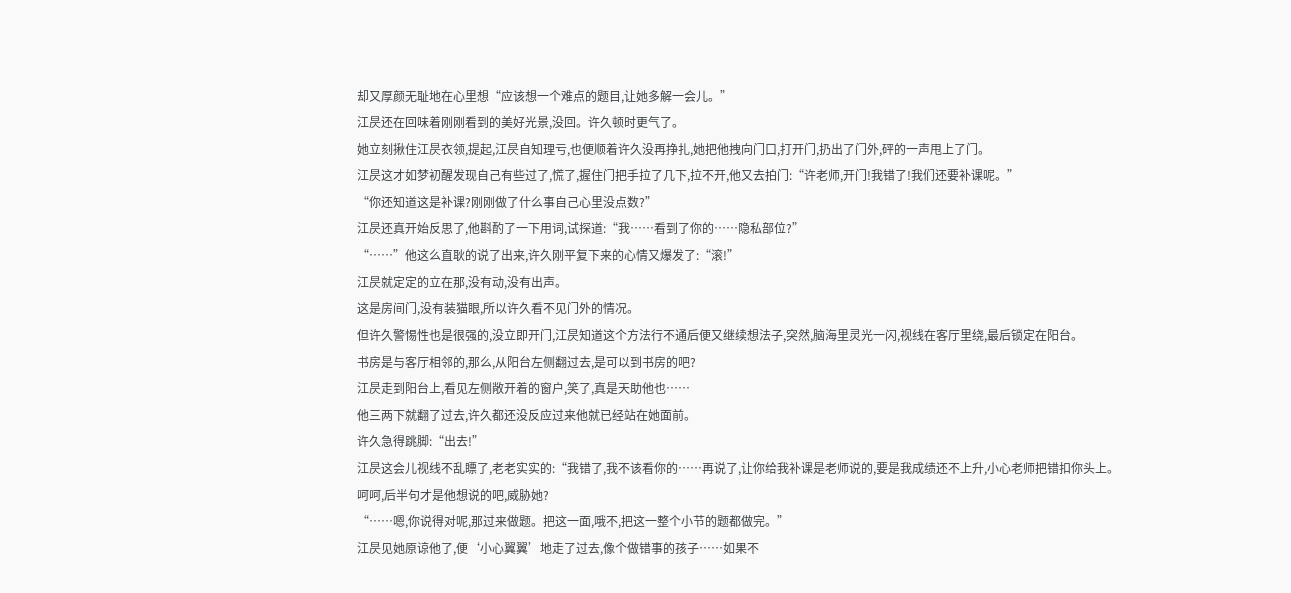却又厚颜无耻地在心里想“应该想一个难点的题目,让她多解一会儿。”
江昃还在回味着刚刚看到的美好光景,没回。许久顿时更气了。
她立刻揪住江昃衣领,提起,江昃自知理亏,也便顺着许久没再挣扎,她把他拽向门口,打开门,扔出了门外,砰的一声甩上了门。
江昃这才如梦初醒发现自己有些过了,慌了,握住门把手拉了几下,拉不开,他又去拍门:“许老师,开门!我错了!我们还要补课呢。”
“你还知道这是补课?刚刚做了什么事自己心里没点数?”
江昃还真开始反思了,他斟酌了一下用词,试探道:“我……看到了你的……隐私部位?”
“……”他这么直耿的说了出来,许久刚平复下来的心情又爆发了:“滚!”
江昃就定定的立在那,没有动,没有出声。
这是房间门,没有装猫眼,所以许久看不见门外的情况。
但许久警惕性也是很强的,没立即开门,江昃知道这个方法行不通后便又继续想法子,突然,脑海里灵光一闪,视线在客厅里绕,最后锁定在阳台。
书房是与客厅相邻的,那么,从阳台左侧翻过去,是可以到书房的吧?
江昃走到阳台上,看见左侧敞开着的窗户,笑了,真是天助他也……
他三两下就翻了过去,许久都还没反应过来他就已经站在她面前。
许久急得跳脚:“出去!”
江昃这会儿视线不乱瞟了,老老实实的:“我错了,我不该看你的……再说了,让你给我补课是老师说的,要是我成绩还不上升,小心老师把错扣你头上。
呵呵,后半句才是他想说的吧,威胁她?
“……嗯,你说得对呢,那过来做题。把这一面,哦不,把这一整个小节的题都做完。”
江昃见她原谅他了,便‘小心翼翼’地走了过去,像个做错事的孩子……如果不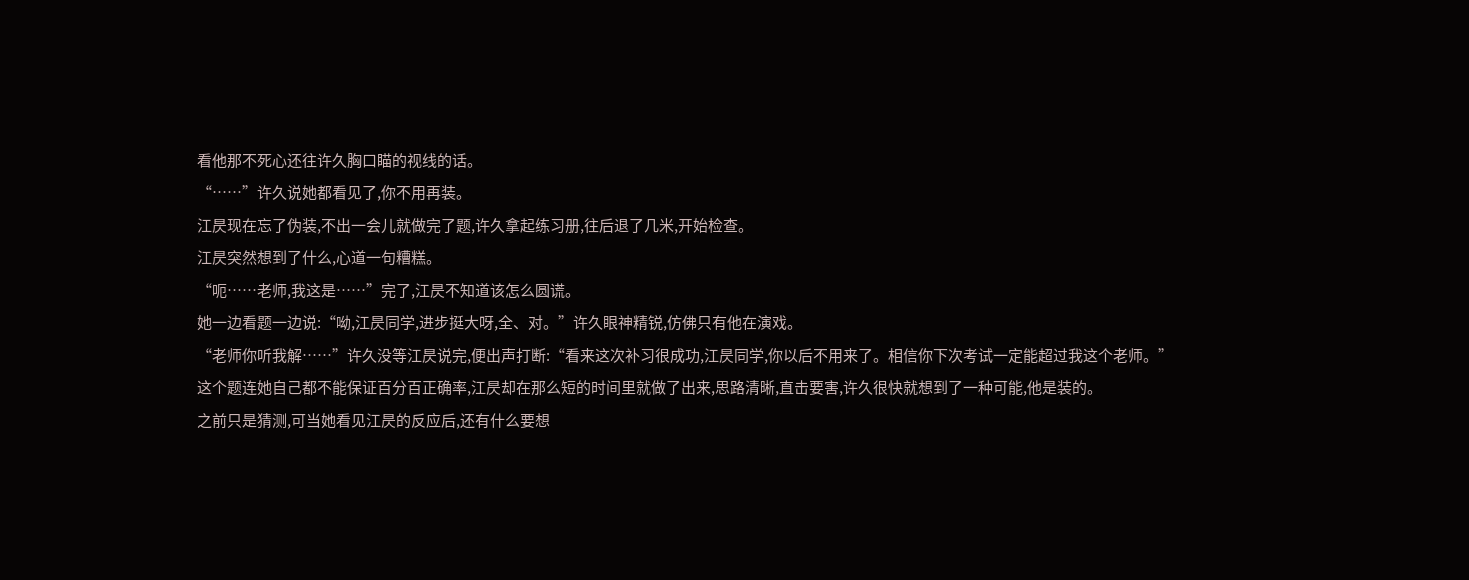看他那不死心还往许久胸口瞄的视线的话。
“……”许久说她都看见了,你不用再装。
江昃现在忘了伪装,不出一会儿就做完了题,许久拿起练习册,往后退了几米,开始检查。
江昃突然想到了什么,心道一句糟糕。
“呃……老师,我这是……”完了,江昃不知道该怎么圆谎。
她一边看题一边说:“呦,江昃同学,进步挺大呀,全、对。”许久眼神精锐,仿佛只有他在演戏。
“老师你听我解……”许久没等江昃说完,便出声打断:“看来这次补习很成功,江昃同学,你以后不用来了。相信你下次考试一定能超过我这个老师。”
这个题连她自己都不能保证百分百正确率,江昃却在那么短的时间里就做了出来,思路清晰,直击要害,许久很快就想到了一种可能,他是装的。
之前只是猜测,可当她看见江昃的反应后,还有什么要想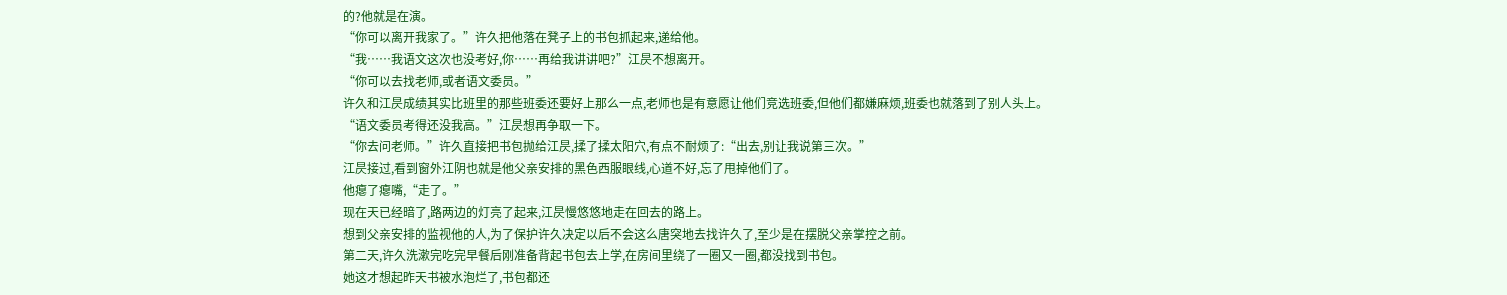的?他就是在演。
“你可以离开我家了。”许久把他落在凳子上的书包抓起来,递给他。
“我……我语文这次也没考好,你……再给我讲讲吧?”江昃不想离开。
“你可以去找老师,或者语文委员。”
许久和江昃成绩其实比班里的那些班委还要好上那么一点,老师也是有意愿让他们竞选班委,但他们都嫌麻烦,班委也就落到了别人头上。
“语文委员考得还没我高。”江昃想再争取一下。
“你去问老师。”许久直接把书包抛给江昃,揉了揉太阳穴,有点不耐烦了:“出去,别让我说第三次。”
江昃接过,看到窗外江阴也就是他父亲安排的黑色西服眼线,心道不好,忘了甩掉他们了。
他瘪了瘪嘴,“走了。”
现在天已经暗了,路两边的灯亮了起来,江昃慢悠悠地走在回去的路上。
想到父亲安排的监视他的人,为了保护许久决定以后不会这么唐突地去找许久了,至少是在摆脱父亲掌控之前。
第二天,许久洗漱完吃完早餐后刚准备背起书包去上学,在房间里绕了一圈又一圈,都没找到书包。
她这才想起昨天书被水泡烂了,书包都还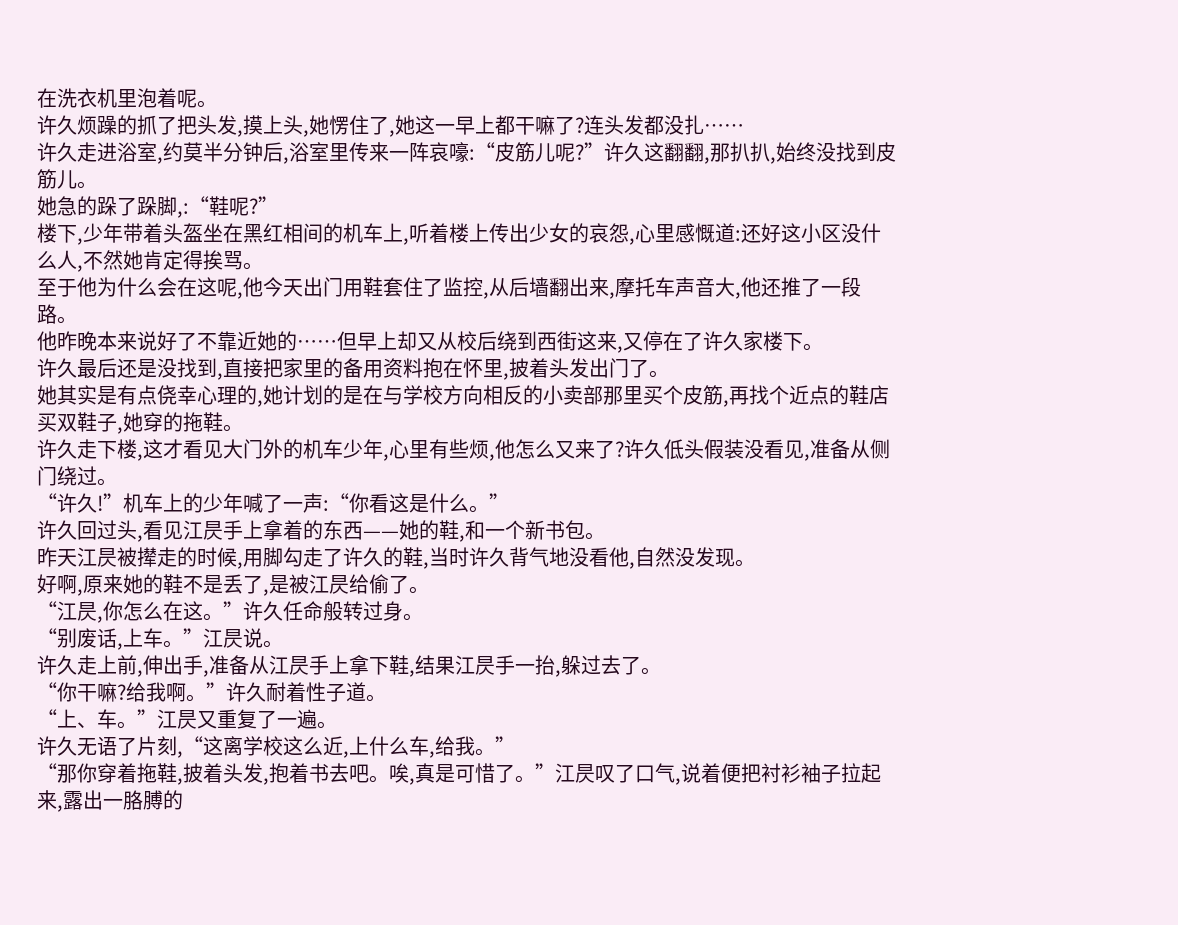在洗衣机里泡着呢。
许久烦躁的抓了把头发,摸上头,她愣住了,她这一早上都干嘛了?连头发都没扎……
许久走进浴室,约莫半分钟后,浴室里传来一阵哀嚎:“皮筋儿呢?”许久这翻翻,那扒扒,始终没找到皮筋儿。
她急的跺了跺脚,:“鞋呢?”
楼下,少年带着头盔坐在黑红相间的机车上,听着楼上传出少女的哀怨,心里感慨道:还好这小区没什么人,不然她肯定得挨骂。
至于他为什么会在这呢,他今天出门用鞋套住了监控,从后墙翻出来,摩托车声音大,他还推了一段路。
他昨晚本来说好了不靠近她的……但早上却又从校后绕到西街这来,又停在了许久家楼下。
许久最后还是没找到,直接把家里的备用资料抱在怀里,披着头发出门了。
她其实是有点侥幸心理的,她计划的是在与学校方向相反的小卖部那里买个皮筋,再找个近点的鞋店买双鞋子,她穿的拖鞋。
许久走下楼,这才看见大门外的机车少年,心里有些烦,他怎么又来了?许久低头假装没看见,准备从侧门绕过。
“许久!”机车上的少年喊了一声:“你看这是什么。”
许久回过头,看见江昃手上拿着的东西——她的鞋,和一个新书包。
昨天江昃被撵走的时候,用脚勾走了许久的鞋,当时许久背气地没看他,自然没发现。
好啊,原来她的鞋不是丢了,是被江昃给偷了。
“江昃,你怎么在这。”许久任命般转过身。
“别废话,上车。”江昃说。
许久走上前,伸出手,准备从江昃手上拿下鞋,结果江昃手一抬,躲过去了。
“你干嘛?给我啊。”许久耐着性子道。
“上、车。”江昃又重复了一遍。
许久无语了片刻,“这离学校这么近,上什么车,给我。”
“那你穿着拖鞋,披着头发,抱着书去吧。唉,真是可惜了。”江昃叹了口气,说着便把衬衫袖子拉起来,露出一胳膊的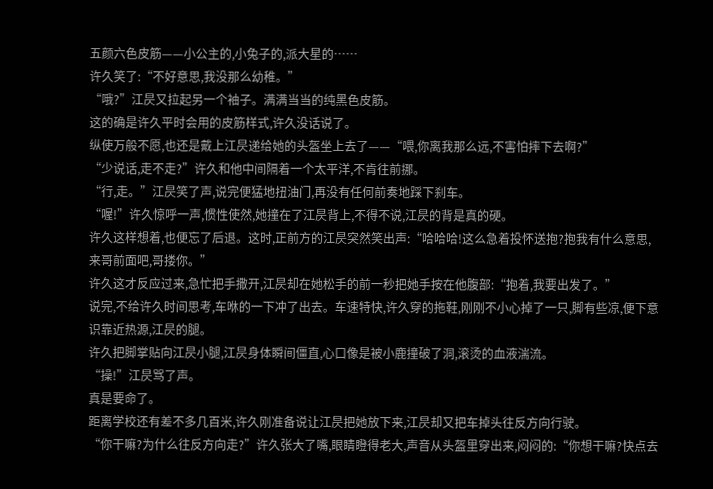五颜六色皮筋——小公主的,小兔子的,派大星的……
许久笑了:“不好意思,我没那么幼稚。”
“哦?”江昃又拉起另一个袖子。满满当当的纯黑色皮筋。
这的确是许久平时会用的皮筋样式,许久没话说了。
纵使万般不愿,也还是戴上江昃递给她的头盔坐上去了——“喂,你离我那么远,不害怕摔下去啊?”
“少说话,走不走?”许久和他中间隔着一个太平洋,不肯往前挪。
“行,走。”江昃笑了声,说完便猛地扭油门,再没有任何前奏地踩下刹车。
“喔!”许久惊呼一声,惯性使然,她撞在了江昃背上,不得不说,江昃的背是真的硬。
许久这样想着,也便忘了后退。这时,正前方的江昃突然笑出声:“哈哈哈!这么急着投怀送抱?抱我有什么意思,来哥前面吧,哥搂你。”
许久这才反应过来,急忙把手撒开,江昃却在她松手的前一秒把她手按在他腹部:“抱着,我要出发了。”
说完,不给许久时间思考,车咻的一下冲了出去。车速特快,许久穿的拖鞋,刚刚不小心掉了一只,脚有些凉,便下意识靠近热源,江昃的腿。
许久把脚掌贴向江昃小腿,江昃身体瞬间僵直,心口像是被小鹿撞破了洞,滚烫的血液湍流。
“操!”江昃骂了声。
真是要命了。
距离学校还有差不多几百米,许久刚准备说让江昃把她放下来,江昃却又把车掉头往反方向行驶。
“你干嘛?为什么往反方向走?”许久张大了嘴,眼睛瞪得老大,声音从头盔里穿出来,闷闷的:“你想干嘛?快点去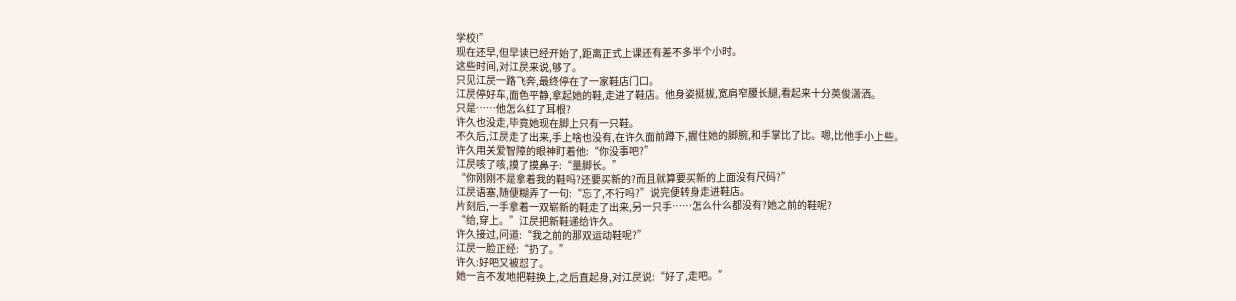学校!”
现在还早,但早读已经开始了,距离正式上课还有差不多半个小时。
这些时间,对江昃来说,够了。
只见江昃一路飞奔,最终停在了一家鞋店门口。
江昃停好车,面色平静,拿起她的鞋,走进了鞋店。他身姿挺拔,宽肩窄腰长腿,看起来十分英俊潇洒。
只是……他怎么红了耳根?
许久也没走,毕竟她现在脚上只有一只鞋。
不久后,江昃走了出来,手上啥也没有,在许久面前蹲下,握住她的脚腕,和手掌比了比。嗯,比他手小上些。
许久用关爱智障的眼神盯着他:“你没事吧?”
江昃咳了咳,摸了摸鼻子:“量脚长。”
“你刚刚不是拿着我的鞋吗?还要买新的?而且就算要买新的上面没有尺码?”
江昃语塞,随便糊弄了一句:“忘了,不行吗?”说完便转身走进鞋店。
片刻后,一手拿着一双崭新的鞋走了出来,另一只手……怎么什么都没有?她之前的鞋呢?
“给,穿上。”江昃把新鞋递给许久。
许久接过,问道:“我之前的那双运动鞋呢?”
江昃一脸正经:“扔了。”
许久:好吧又被怼了。
她一言不发地把鞋换上,之后直起身,对江昃说:“好了,走吧。”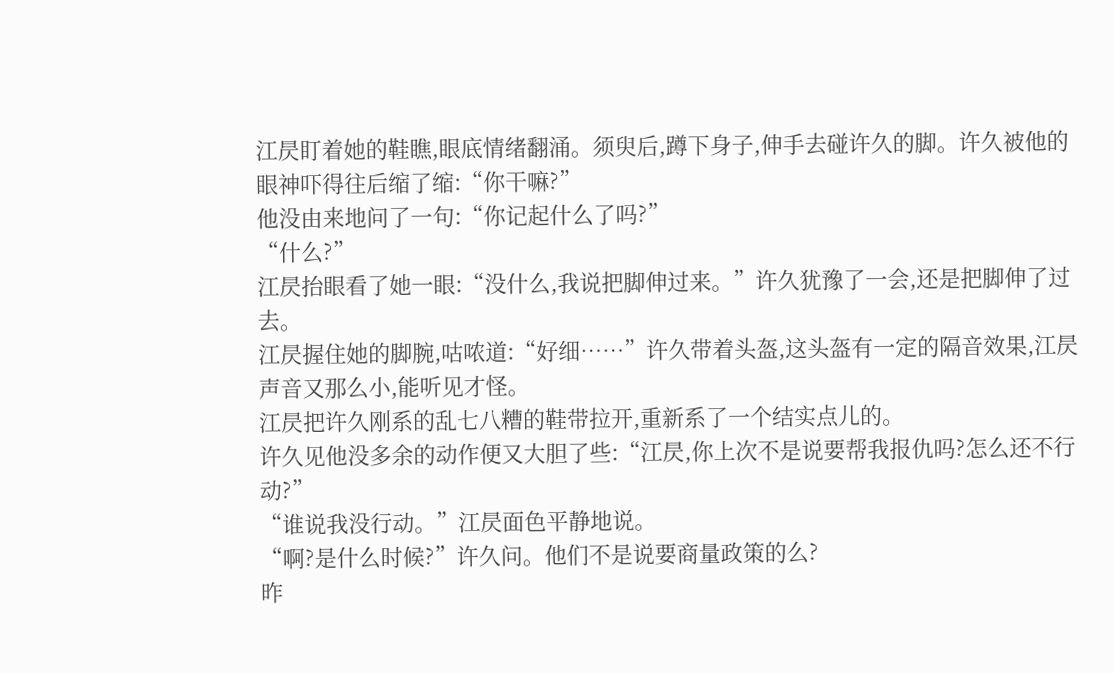江昃盯着她的鞋瞧,眼底情绪翻涌。须臾后,蹲下身子,伸手去碰许久的脚。许久被他的眼神吓得往后缩了缩:“你干嘛?”
他没由来地问了一句:“你记起什么了吗?”
“什么?”
江昃抬眼看了她一眼:“没什么,我说把脚伸过来。”许久犹豫了一会,还是把脚伸了过去。
江昃握住她的脚腕,咕哝道:“好细……”许久带着头盔,这头盔有一定的隔音效果,江昃声音又那么小,能听见才怪。
江昃把许久刚系的乱七八糟的鞋带拉开,重新系了一个结实点儿的。
许久见他没多余的动作便又大胆了些:“江昃,你上次不是说要帮我报仇吗?怎么还不行动?”
“谁说我没行动。”江昃面色平静地说。
“啊?是什么时候?”许久问。他们不是说要商量政策的么?
昨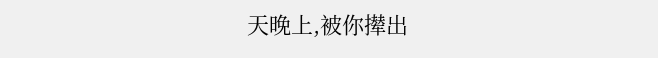天晚上,被你撵出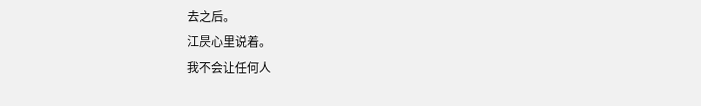去之后。
江昃心里说着。
我不会让任何人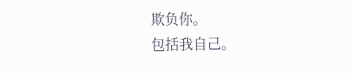欺负你。
包括我自己。